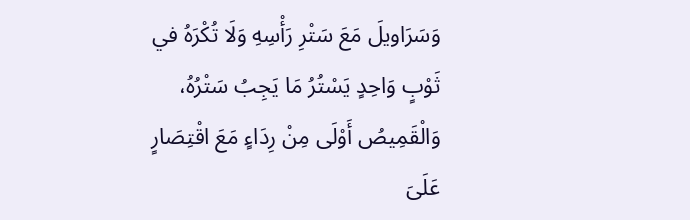وَسَرَاويلَ مَعَ سَتْرِ رَأْسِهِ وَلَا تُكْرَهُ في ثَوْبٍ وَاحِدٍ يَسْتُرُ مَا يَجِبُ سَتْرُهُ، وَالْقَمِيصُ أَوْلَى مِنْ رِدَاءٍ مَعَ اقْتِصَارٍ عَلَىَ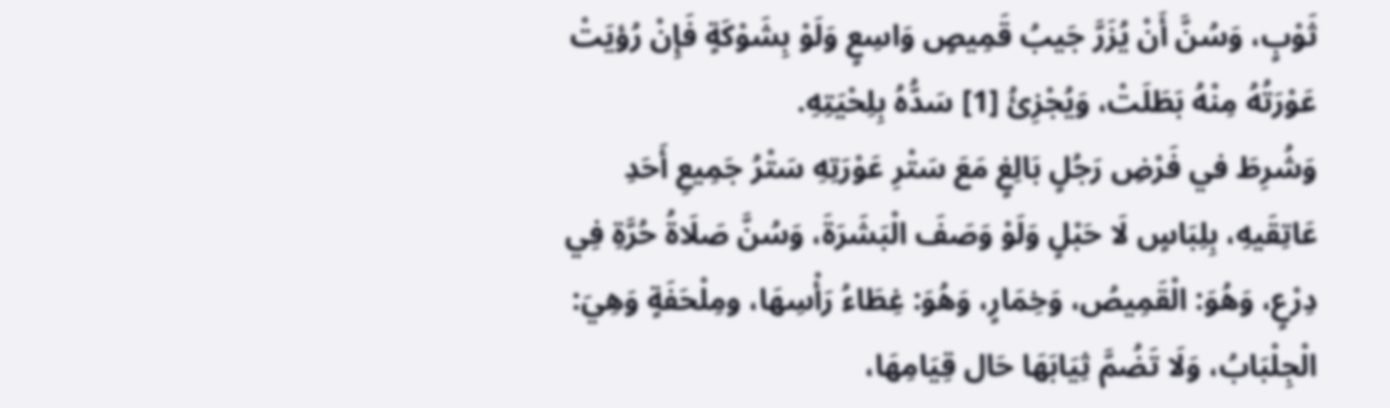ثَوْبٍ، وَسُنَّ أَنْ يُزَرَّ جَيبُ قَمِيصٍ وَاسِعٍ وَلَوْ بِشَوْكَةٍ فَإِنْ رُؤيَتْ عَوْرَتُهُ مِنْهُ بَطَلَتْ، وَيُجْزِئُ [1] سَدُّهُ بِلِحْيَتِهِ.
وَشُرِطَ في فَرْضِ رَجُلٍ بَالِغٍ مَعَ سَتْرِ عَوْرَتِهِ سَتْرُ جَمِيعِ أَحَدِ عَاتِقَيهِ، بِلِبَاسٍ لَا حَبْلٍ وَلَوْ وَصَفَ الْبَشَرَةَ، وَسُنَّ صَلَاةُ حُرَّةِ فِي دِرْعٍ، وَهُوَ: الْقَمِيصُ، وَخِمَارٍ، وَهُوَ: غِطَاءُ رَأْسِهَا، ومِلْحَفَةٍ وَهِيَ: الْجِلْبَابُ، وَلَا تَضُمَّ ثِيَابَهَا حَال قِيَامِهَا،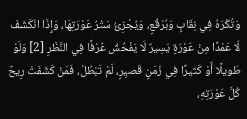وَتُكْرَهُ فِي نِقَابٍ وَبُرْقُعٍ، وَيُجْزِئُ سَتْرُ عَوْرَتِهَا، وَإِذَا انْكَشَفَ لَا عَمْدًا مِنْ عَوْرَةٍ يَسِيرٌ لَا يَفْحُشُ عُرْفًا فِي النَّظَرِ [2] وَلَوْ طَويلًا أَوْ كَثيرًا فِي زَمَنٍ قَصيِرٍ، لَمْ تَبْطُلْ، فَمَنْ كَشَفَتْ رِيحٌ كُلَّ عَوْرَتِهِ،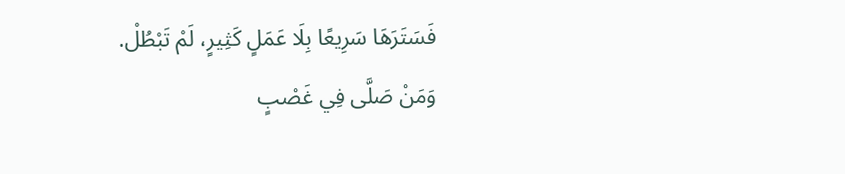فَسَتَرَهَا سَرِيعًا بِلَا عَمَلٍ كَثِيرٍ، لَمْ تَبْطُلْ.
وَمَنْ صَلَّى فِي غَصْبٍ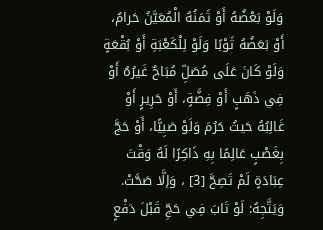وَلَوْ بَعْضُهُ أَوْ ثَمَنُهُ الْمُعَيَّنُ حَرامٌ، أَوْ بَعَضُهُ ثَوْبًا وَلَوْ لِلْكَعْبَةِ أَوْ بُقْعَةٍ وَلَوْ كَانَ عَلَى مُصَلِّ مُبَاحٌ غَيرُهُ أَوْ فِي ذَهَبٍ أَوْ فِضَّةٍ، أَوْ حَرِيرٍ أَوْ غَالِبُهُ حَيثُ حَرُمَ وَلَوْ صَبِيًّا، أَوْ حَجَّ بِغَصْبٍ عَالِمًا بِهِ ذَاكِرًا لَهُ وَقْتَ عِبَادَةٍ لَمْ تَصِحَّ [3] ، وَإلَّا صَحَّتْ.
وَيَتَّجِهُ: لَوْ تَابَ فِي حَجِّ قَبْلَ دَفْعٍ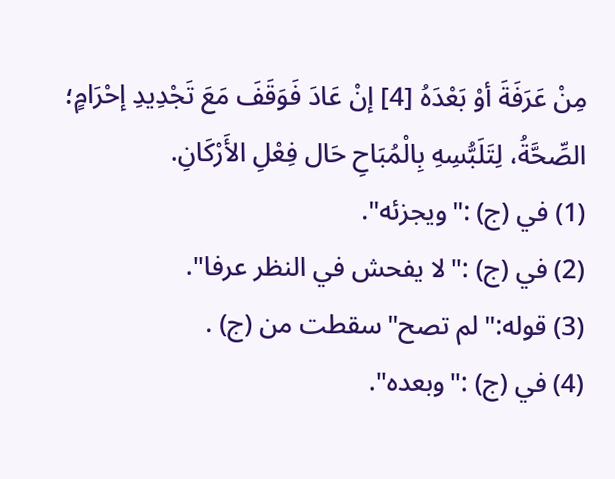مِنْ عَرَفَةَ أوْ بَعْدَهُ [4] إنْ عَادَ فَوَقَفَ مَعَ تَجْدِيدِ إحْرَامٍ؛ الصِّحَّةُ، لِتَلَبُّسِهِ بِالْمُبَاحِ حَال فِعْلِ الأَرْكَانِ.
(1) في (ج) :"ويجزئه".
(2) في (ج) :"لا يفحش في النظر عرفا".
(3) قوله:"لم تصح"سقطت من (ج) .
(4) في (ج) :"وبعده".